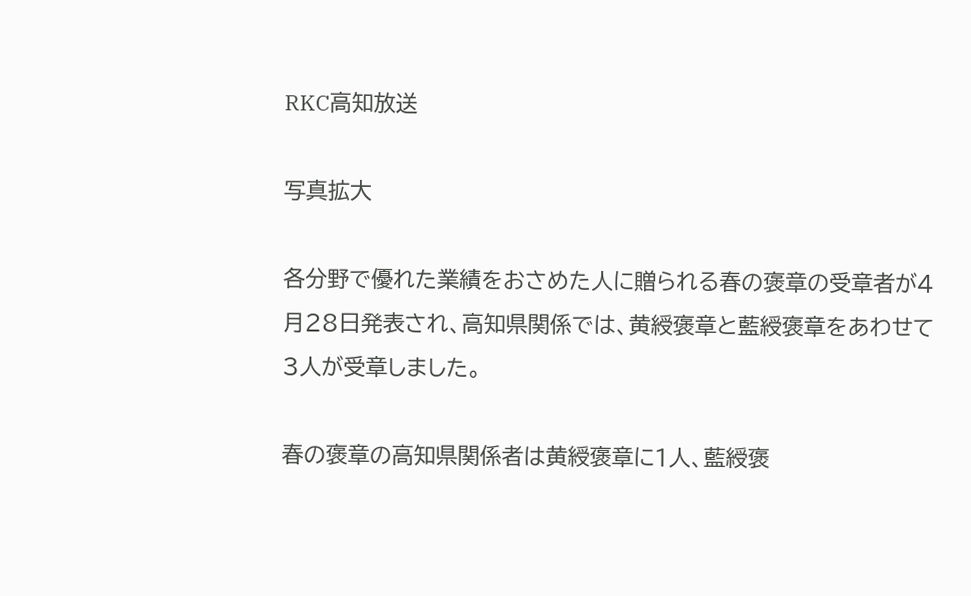RKC高知放送

写真拡大

各分野で優れた業績をおさめた人に贈られる春の褒章の受章者が4月28日発表され、高知県関係では、黄綬褒章と藍綬褒章をあわせて3人が受章しました。

春の褒章の高知県関係者は黄綬褒章に1人、藍綬褒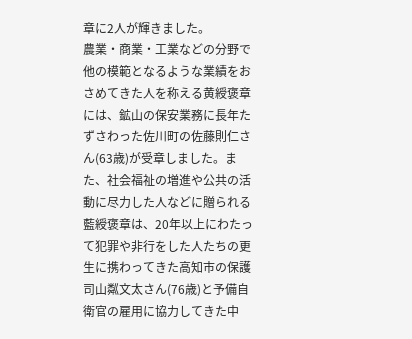章に2人が輝きました。
農業・商業・工業などの分野で他の模範となるような業績をおさめてきた人を称える黄綬褒章には、鉱山の保安業務に長年たずさわった佐川町の佐藤則仁さん(63歳)が受章しました。また、社会福祉の増進や公共の活動に尽力した人などに贈られる藍綬褒章は、20年以上にわたって犯罪や非行をした人たちの更生に携わってきた高知市の保護司山粼文太さん(76歳)と予備自衛官の雇用に協力してきた中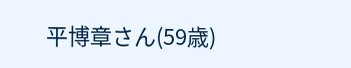平博章さん(59歳)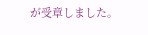が受章しました。